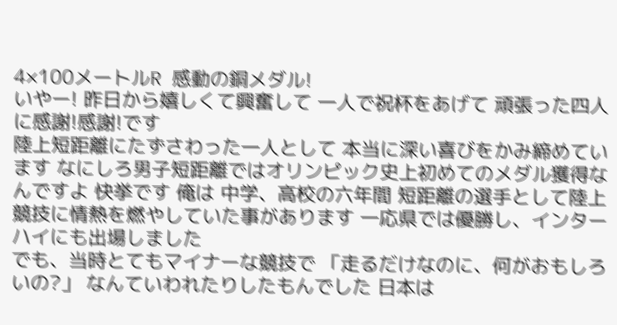4×100メートルR 感動の銅メダル!
いやー! 昨日から嬉しくて興奮して 一人で祝杯をあげて 頑張った四人に感謝!感謝!です
陸上短距離にたずさわった一人として 本当に深い喜びをかみ締めています なにしろ男子短距離ではオリンピック史上初めてのメダル獲得なんですよ 快挙です 俺は 中学、高校の六年間 短距離の選手として陸上競技に情熱を燃やしていた事があります 一応県では優勝し、インターハイにも出場しました
でも、当時とてもマイナーな競技で 「走るだけなのに、何がおもしろいの?」 なんていわれたりしたもんでした 日本は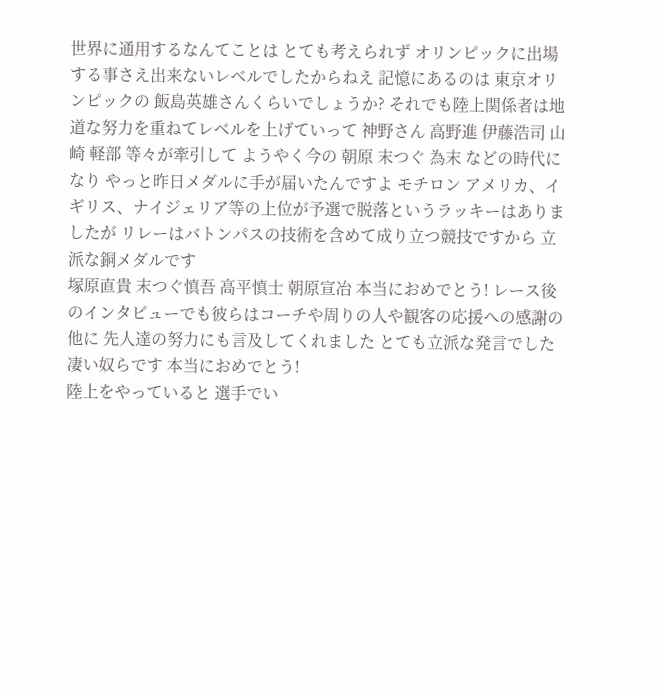世界に通用するなんてことは とても考えられず オリンピックに出場する事さえ出来ないレベルでしたからねえ 記憶にあるのは 東京オリンピックの 飯島英雄さんくらいでしょうか? それでも陸上関係者は地道な努力を重ねてレベルを上げていって 神野さん 高野進 伊藤浩司 山崎 軽部 等々が牽引して ようやく今の 朝原 末つぐ 為末 などの時代になり やっと昨日メダルに手が届いたんですよ モチロン アメリカ、イギリス、ナイジェリア等の上位が予選で脱落というラッキーはありましたが リレーはバトンパスの技術を含めて成り立つ競技ですから 立派な銅メダルです
塚原直貴 末つぐ慎吾 高平慎士 朝原宣冶 本当におめでとう! レース後のインタビューでも彼らはコーチや周りの人や観客の応援への感謝の他に 先人達の努力にも言及してくれました とても立派な発言でした 凄い奴らです 本当におめでとう!
陸上をやっていると 選手でい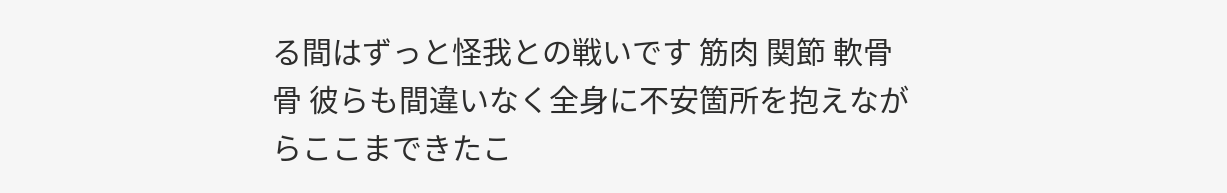る間はずっと怪我との戦いです 筋肉 関節 軟骨 骨 彼らも間違いなく全身に不安箇所を抱えながらここまできたこ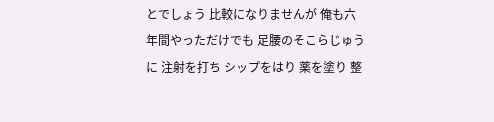とでしょう 比較になりませんが 俺も六年間やっただけでも 足腰のそこらじゅうに 注射を打ち シップをはり 薬を塗り 整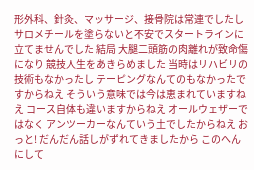形外科、針灸、マッサージ、接骨院は常連でしたし サロメチールを塗らないと不安でスタートラインに立てませんでした 結局 大腿二頭筋の肉離れが致命傷になり 競技人生をあきらめました 当時はリハビリの技術もなかったし テーピングなんてのもなかったですからねえ そういう意味では今は恵まれていますねえ コース自体も違いますからねえ オールウェザーではなく アンツーカーなんていう土でしたからねえ おっと! だんだん話しがずれてきましたから このへんにして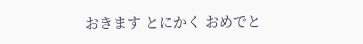おきます とにかく おめでと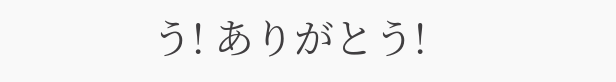う! ありがとう!